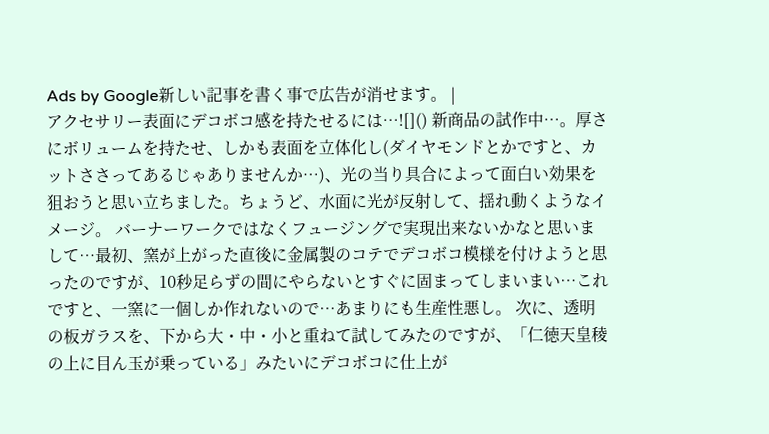Ads by Google新しい記事を書く事で広告が消せます。 |
アクセサリー表面にデコボコ感を持たせるには…![]() 新商品の試作中…。厚さにボリュームを持たせ、しかも表面を立体化し(ダイヤモンドとかですと、カットささってあるじゃありませんか…)、光の当り具合によって面白い効果を狙おうと思い立ちました。ちょうど、水面に光が反射して、揺れ動くようなイメージ。 バーナーワークではなくフュージングで実現出来ないかなと思いまして…最初、窯が上がった直後に金属製のコテでデコボコ模様を付けようと思ったのですが、10秒足らずの間にやらないとすぐに固まってしまいまい…これですと、一窯に一個しか作れないので…あまりにも生産性悪し。 次に、透明の板ガラスを、下から大・中・小と重ねて試してみたのですが、「仁徳天皇稜の上に目ん玉が乗っている」みたいにデコボコに仕上が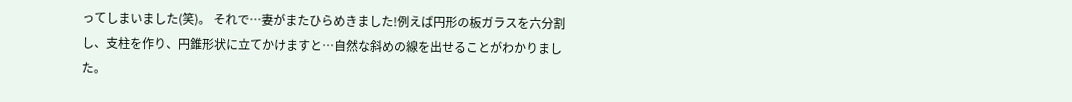ってしまいました(笑)。 それで…妻がまたひらめきました!例えば円形の板ガラスを六分割し、支柱を作り、円錐形状に立てかけますと…自然な斜めの線を出せることがわかりました。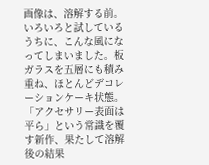画像は、溶解する前。いろいろと試しているうちに、こんな風になってしまいました。板ガラスを五層にも積み重ね、ほとんどデコレーションケーキ状態。 「アクセサリー表面は平ら」という常識を覆す新作、果たして溶解後の結果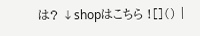は? ↓shopはこちら ![]() |